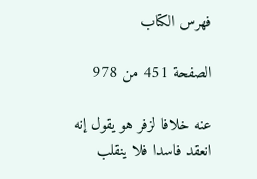فهرس الكتاب

الصفحة 451 من 978

عنه خلافا لزفر هو يقول إنه انعقد فاسدا فلا ينقلب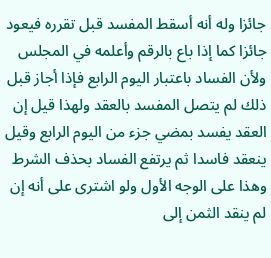جائزا وله أنه أسقط المفسد قبل تقرره فيعود جائزا كما إذا باع بالرقم وأعلمه في المجلس ولأن الفساد باعتبار اليوم الرابع فإذا أجاز قبل ذلك لم يتصل المفسد بالعقد ولهذا قيل إن العقد يفسد بمضي جزء من اليوم الرابع وقيل ينعقد فاسدا ثم يرتفع الفساد بحذف الشرط وهذا على الوجه الأول ولو اشترى على أنه إن لم ينقد الثمن إلى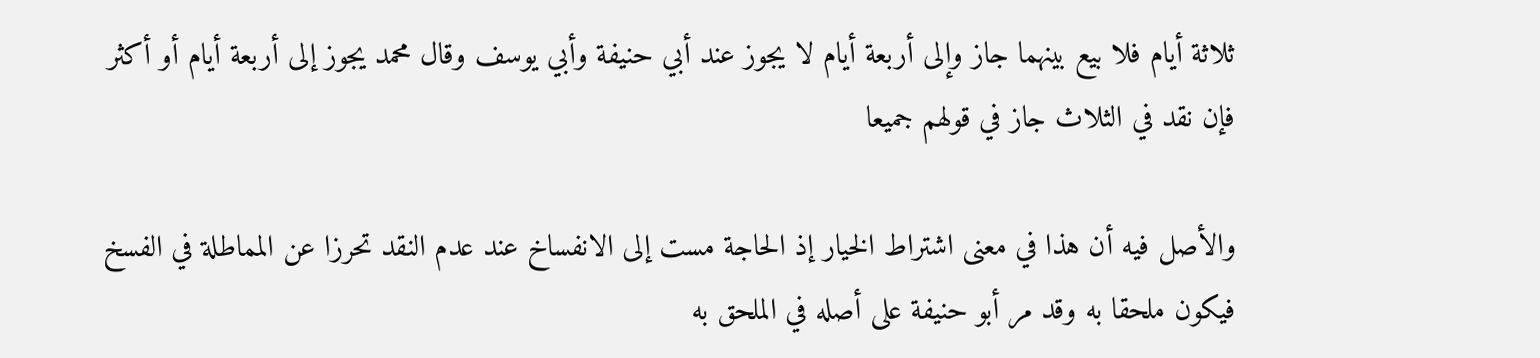ثلاثة أيام فلا بيع بينهما جاز وإلى أربعة أيام لا يجوز عند أبي حنيفة وأبي يوسف وقال محمد يجوز إلى أربعة أيام أو أكثر فإن نقد في الثلاث جاز في قولهم جميعا

والأصل فيه أن هذا في معنى اشتراط الخيار إذ الحاجة مست إلى الانفساخ عند عدم النقد تحرزا عن المماطلة في الفسخ فيكون ملحقا به وقد مر أبو حنيفة على أصله في الملحق به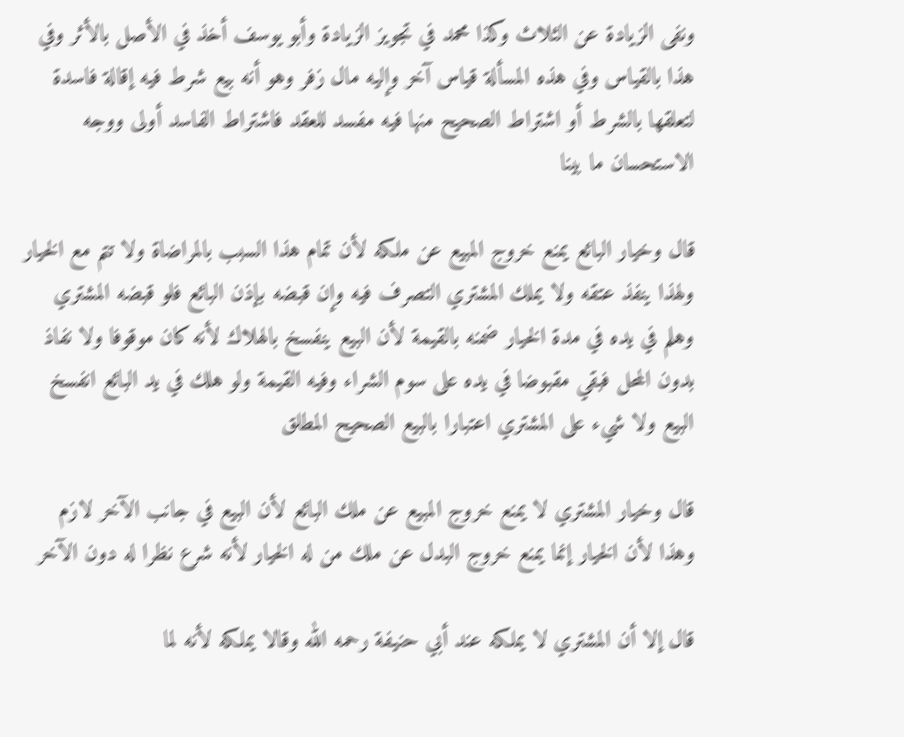ونفى الزيادة عن الثلاث وكذا محمد في تجويز الزيادة وأبو يوسف أخذ في الأصل بالأثر وفي هذا بالقياس وفي هذه المسألة قياس آخر وإليه مال زفر وهو أنه بيع شرط فيه إقالة فاسدة لتعلقها بالشرط أو اشتراط الصحيح منها فيه مفسد للعقد فاشتراط الفاسد أولى ووجه الاستحسان ما بينا

قال وخيار البائع يمنع خروج المبيع عن ملكه لأن تمام هذا السبب بالمراضاة ولا تتم مع الخيار ولهذا ينفذ عتقه ولا يملك المشتري التصرف فيه وإن قبضه بإذن البائع فلو قبضه المشتري وهلم في يده في مدة الخيار ضمنه بالقيمة لأن البيع ينفسخ بالهلاك لأنه كان موقوفا ولا نفاذ بدون المحل فبقي مقبوضا في يده على سوم الشراء وفيه القيمة ولو هلك في يد البائع انفسخ البيع ولا شيء على المشتري اعتبارا بالبيع الصحيح المطلق

قال وخيار المشتري لا يمنع خروج المبيع عن ملك البائع لأن البيع في جانب الآخر لازم وهذا لأن الخيار إنما يمنع خروج البدل عن ملك من له الخيار لأنه شرع نظرا له دون الآخر

قال إلا أن المشتري لا يملكه عند أبي حنيفة رحمه الله وقالا يملكه لأنه لما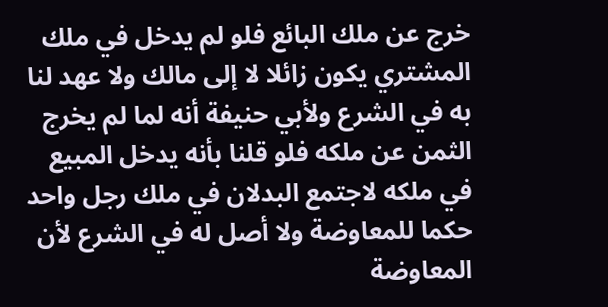خرج عن ملك البائع فلو لم يدخل في ملك المشتري يكون زائلا لا إلى مالك ولا عهد لنا به في الشرع ولأبي حنيفة أنه لما لم يخرج الثمن عن ملكه فلو قلنا بأنه يدخل المبيع في ملكه لاجتمع البدلان في ملك رجل واحد حكما للمعاوضة ولا أصل له في الشرع لأن المعاوضة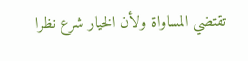تقتضي المساواة ولأن الخيار شرع نظرا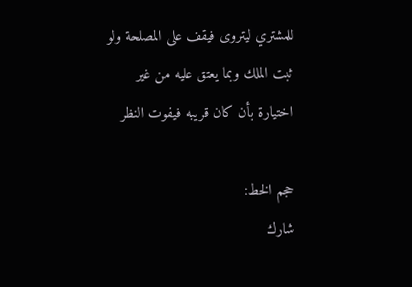للمشتري ليتروى فيقف على المصلحة ولو ثبت الملك وبما يعتق عليه من غير اختيارة بأن كان قريبه فيفوت النظر

حجم الخط:
شارك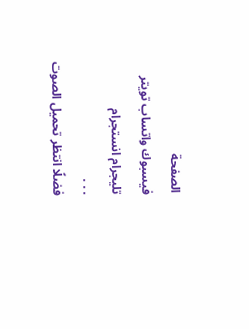الصفحة
فيسبوك واتساب تويتر تليجرام انستجرام
. . .
فضلًا انتظر تحميل الصوت